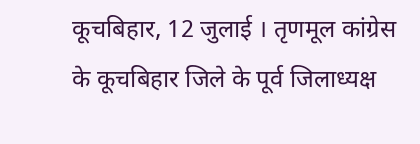कूचबिहार, 12 जुलाई । तृणमूल कांग्रेस के कूचबिहार जिले के पूर्व जिलाध्यक्ष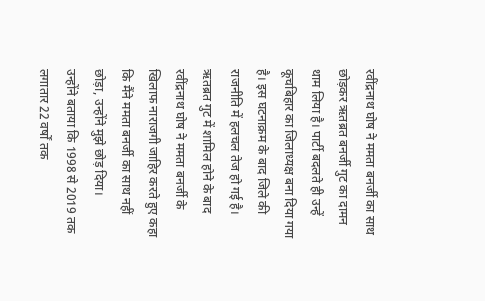रवींद्रनाथ घोष ने ममता बनर्जी का साथ छोड़कर ऋतब्रत बनर्जी गुट का दामन थाम लिया है। पार्टी बदलते ही उन्हें कूचबिहार का जिलाध्यक्ष बना दिया गया है। इस घटनाक्रम के बाद जिले की राजनीति में हलचल तेज हो गई है।
ऋतब्रत गुट में शामिल होने के बाद रवींद्रनाथ घोष ने ममता बनर्जी के खिलाफ नाराजगी जाहिर करते हुए कहा कि मैंने ममता बनर्जी का साथ नहीं छोड़ा, उन्होंने मुझे छोड़ दिया।
उन्होंने बताया कि 1998 से 2019 तक लगातार 22 वर्षों तक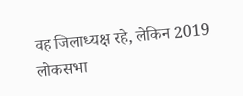वह जिलाध्यक्ष रहे, लेकिन 2019 लोकसभा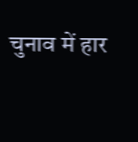चुनाव में हार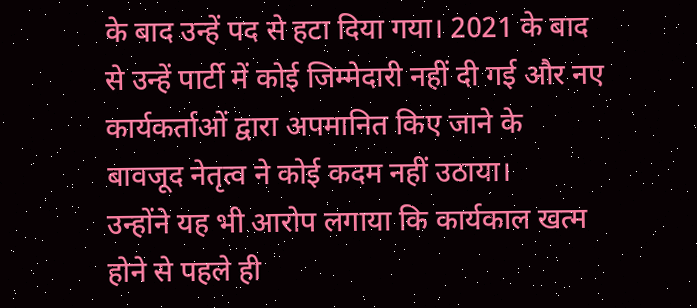के बाद उन्हें पद से हटा दिया गया। 2021 के बाद से उन्हें पार्टी में कोई जिम्मेदारी नहीं दी गई और नए कार्यकर्ताओं द्वारा अपमानित किए जाने के बावजूद नेतृत्व ने कोई कदम नहीं उठाया।
उन्होंने यह भी आरोप लगाया कि कार्यकाल खत्म होने से पहले ही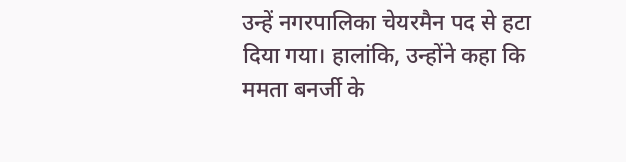उन्हें नगरपालिका चेयरमैन पद से हटा दिया गया। हालांकि, उन्होंने कहा कि ममता बनर्जी के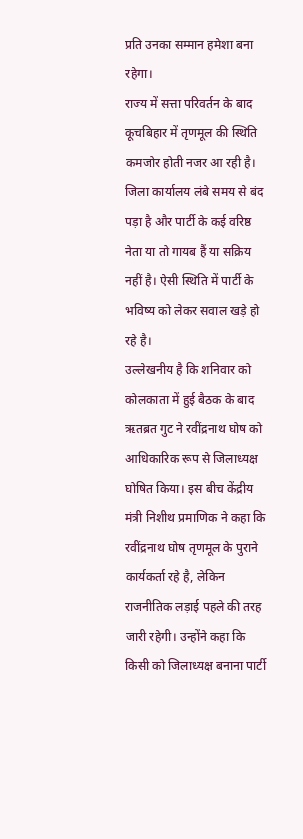प्रति उनका सम्मान हमेशा बना रहेगा।
राज्य में सत्ता परिवर्तन के बाद कूचबिहार में तृणमूल की स्थिति कमजोर होती नजर आ रही है। जिला कार्यालय लंबे समय से बंद पड़ा है और पार्टी के कई वरिष्ठ नेता या तो गायब हैं या सक्रिय नहीं है। ऐसी स्थिति में पार्टी के भविष्य को लेकर सवाल खड़े हो रहे है।
उल्लेखनीय है कि शनिवार को कोलकाता में हुई बैठक के बाद ऋतब्रत गुट ने रवींद्रनाथ घोष को आधिकारिक रूप से जिलाध्यक्ष घोषित किया। इस बीच केंद्रीय मंत्री निशीथ प्रमाणिक ने कहा कि रवींद्रनाथ घोष तृणमूल के पुराने कार्यकर्ता रहे है, लेकिन राजनीतिक लड़ाई पहले की तरह जारी रहेगी। उन्होंने कहा कि किसी को जिलाध्यक्ष बनाना पार्टी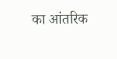का आंतरिक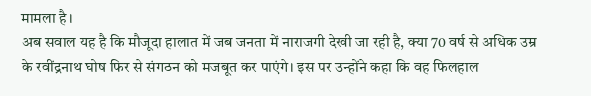मामला है।
अब सवाल यह है कि मौजूदा हालात में जब जनता में नाराजगी देखी जा रही है, क्या 70 वर्ष से अधिक उम्र के रवींद्रनाथ घोष फिर से संगठन को मजबूत कर पाएंगे। इस पर उन्होंने कहा कि वह फिलहाल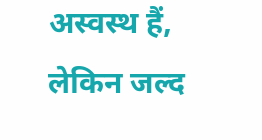अस्वस्थ हैं, लेकिन जल्द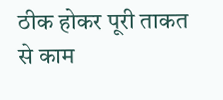ठीक होकर पूरी ताकत से काम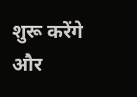शुरू करेंगे और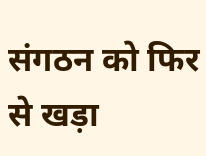संगठन को फिर से खड़ा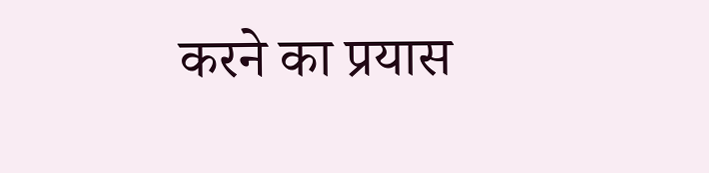करने का प्रयास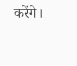करेंगे।